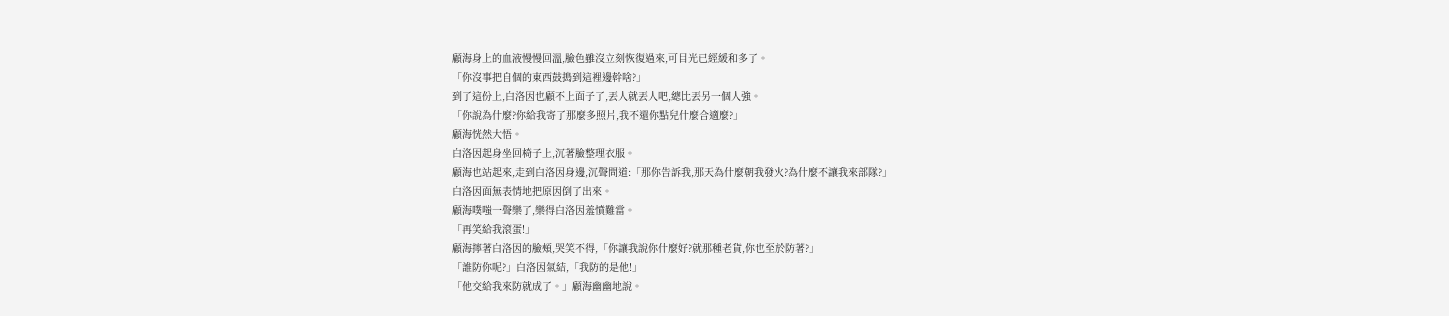顧海身上的血液慢慢回溫,臉色雖沒立刻恢復過來,可目光已經緩和多了。
「你沒事把自個的東西鼓搗到這裡邊幹啥?」
到了這份上,白洛因也顧不上面子了,丟人就丟人吧,總比丟另一個人強。
「你說為什麼?你給我寄了那麼多照片,我不還你點兒什麼合適麼?」
顧海恍然大悟。
白洛因起身坐回椅子上,沉著臉整理衣服。
顧海也站起來,走到白洛因身邊,沉聲問道:「那你告訴我,那天為什麼朝我發火?為什麼不讓我來部隊?」
白洛因面無表情地把原因倒了出來。
顧海噗嗤一聲樂了,樂得白洛因羞憤難當。
「再笑給我滾蛋!」
顧海擰著白洛因的臉頰,哭笑不得,「你讓我說你什麼好?就那種老貨,你也至於防著?」
「誰防你呢?」白洛因氣結,「我防的是他!」
「他交給我來防就成了。」顧海幽幽地說。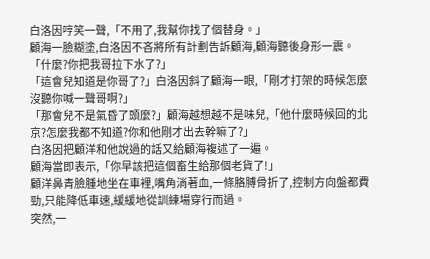白洛因哼笑一聲,「不用了,我幫你找了個替身。」
顧海一臉糊塗,白洛因不吝將所有計劃告訴顧海,顧海聽後身形一震。
「什麼?你把我哥拉下水了?」
「這會兒知道是你哥了?」白洛因斜了顧海一眼,「剛才打架的時候怎麼沒聽你喊一聲哥啊?」
「那會兒不是氣昏了頭麼?」顧海越想越不是味兒,「他什麼時候回的北京?怎麼我都不知道?你和他剛才出去幹嘛了?」
白洛因把顧洋和他說過的話又給顧海複述了一遍。
顧海當即表示,「你早該把這個畜生給那個老貨了!」
顧洋鼻青臉腫地坐在車裡,嘴角淌著血,一條胳膊骨折了,控制方向盤都費勁,只能降低車速,緩緩地從訓練場穿行而過。
突然,一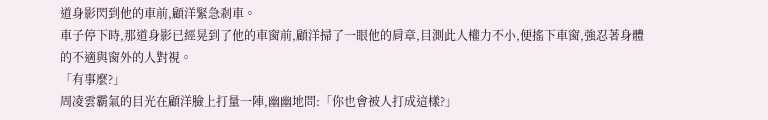道身影閃到他的車前,顧洋緊急剎車。
車子停下時,那道身影已經晃到了他的車窗前,顧洋掃了一眼他的肩章,目測此人權力不小,便搖下車窗,強忍著身體的不適與窗外的人對視。
「有事麼?」
周凌雲霸氣的目光在顧洋臉上打量一陣,幽幽地問:「你也會被人打成這樣?」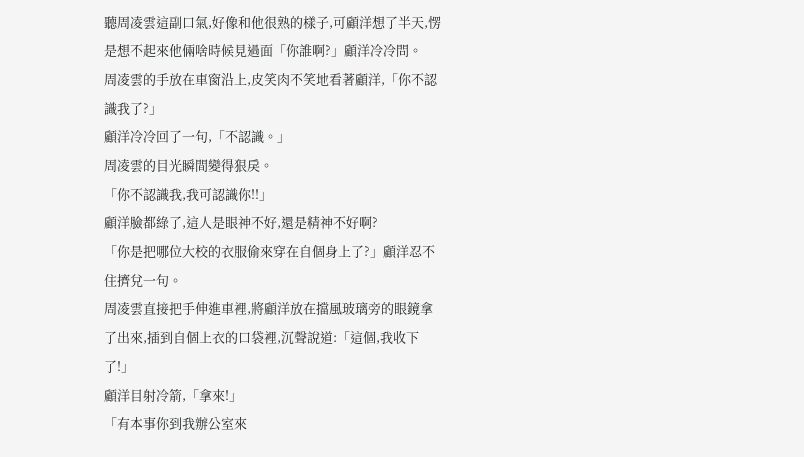聽周凌雲這副口氣,好像和他很熟的樣子,可顧洋想了半天,愣是想不起來他倆啥時候見過面「你誰啊?」顧洋冷冷問。
周凌雲的手放在車窗沿上,皮笑肉不笑地看著顧洋,「你不認識我了?」
顧洋冷冷回了一句,「不認識。」
周凌雲的目光瞬間變得狠戾。
「你不認識我,我可認識你!!」
顧洋臉都綠了,這人是眼神不好,還是精神不好啊?
「你是把哪位大校的衣服偷來穿在自個身上了?」顧洋忍不住擠兌一句。
周凌雲直接把手伸進車裡,將顧洋放在擋風玻璃旁的眼鏡拿了出來,插到自個上衣的口袋裡,沉聲說道:「這個,我收下了!」
顧洋目射冷箭,「拿來!」
「有本事你到我辦公室來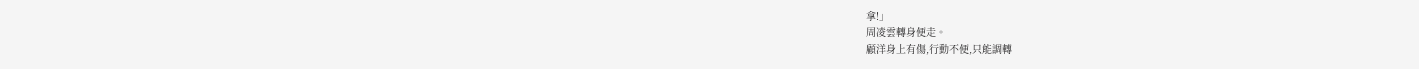拿!」
周凌雲轉身便走。
顧洋身上有傷,行動不便,只能調轉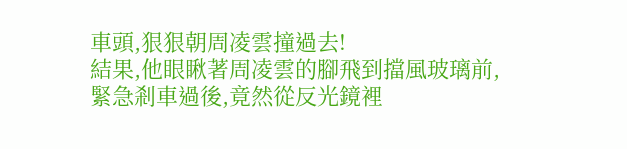車頭,狠狠朝周凌雲撞過去!
結果,他眼瞅著周凌雲的腳飛到擋風玻璃前,緊急剎車過後,竟然從反光鏡裡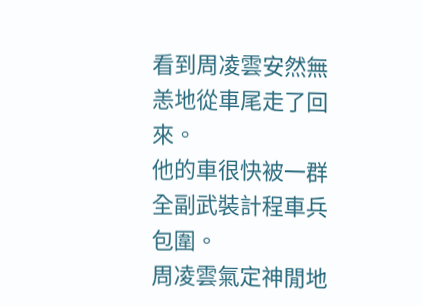看到周凌雲安然無恙地從車尾走了回來。
他的車很快被一群全副武裝計程車兵包圍。
周凌雲氣定神閒地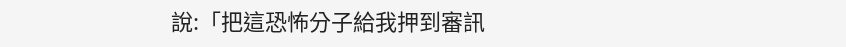說:「把這恐怖分子給我押到審訊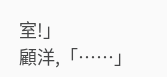室!」
顧洋,「……」